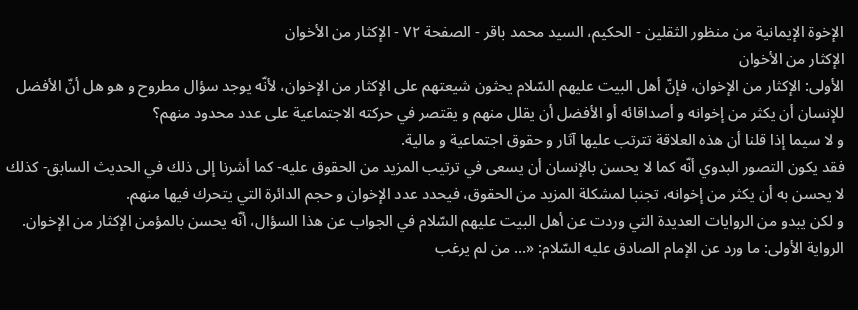الإخوة الإيمانية من منظور الثقلين - الحكيم، السيد محمد باقر - الصفحة ٧٢ - الإكثار من الأخوان
الإكثار من الأخوان
الأولى: الإكثار من الإخوان، فإنّ أهل البيت عليهم السّلام يحثون شيعتهم على الإكثار من الإخوان، لأنّه يوجد سؤال مطروح و هو هل أنّ الأفضل للإنسان أن يكثر من إخوانه و أصداقائه أو الأفضل أن يقلل منهم و يقتصر في حركته الاجتماعية على عدد محدود منهم؟
و لا سيما إذا قلنا أن هذه العلاقة تترتب عليها آثار و حقوق اجتماعية و مالية.
فقد يكون التصور البدوي أنّه كما لا يحسن بالإنسان أن يسعى في ترتيب المزيد من الحقوق عليه- كما أشرنا إلى ذلك في الحديث السابق- كذلك لا يحسن به أن يكثر من إخوانه، تجنبا لمشكلة المزيد من الحقوق، فيحدد عدد الإخوان و حجم الدائرة التي يتحرك فيها منهم.
و لكن يبدو من الروايات العديدة التي وردت عن أهل البيت عليهم السّلام في الجواب عن هذا السؤال، أنّه يحسن بالمؤمن الإكثار من الإخوان.
الرواية الأولى: ما ورد عن الإمام الصادق عليه السّلام: «... من لم يرغب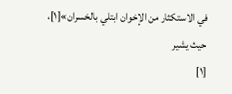في الاستكثار من الإخوان ابتلي بالخسران»[١]، حيث يشير
[١]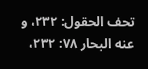تحف الحقول: ٢٣٢، و عنه البحار ٧٨: ٢٣٢،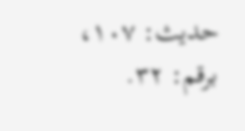حديث: ١٠٧، برقم: ٣٢.